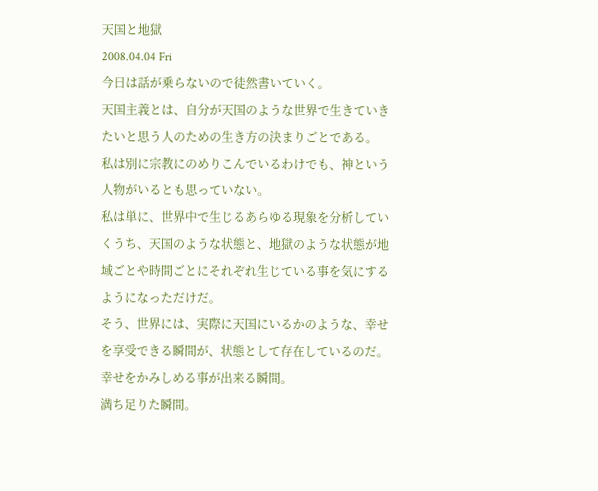天国と地獄
2008.04.04 Fri
今日は話が乗らないので徒然書いていく。
天国主義とは、自分が天国のような世界で生きていきたいと思う人のための生き方の決まりごとである。
私は別に宗教にのめりこんでいるわけでも、神という人物がいるとも思っていない。
私は単に、世界中で生じるあらゆる現象を分析していくうち、天国のような状態と、地獄のような状態が地域ごとや時間ごとにそれぞれ生じている事を気にするようになっただけだ。
そう、世界には、実際に天国にいるかのような、幸せを享受できる瞬間が、状態として存在しているのだ。
幸せをかみしめる事が出来る瞬間。
満ち足りた瞬間。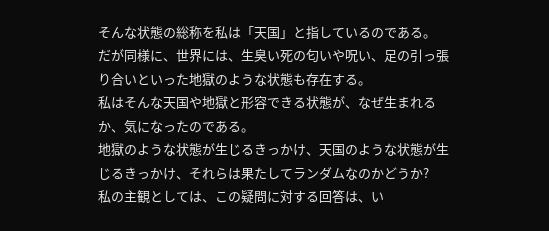そんな状態の総称を私は「天国」と指しているのである。
だが同様に、世界には、生臭い死の匂いや呪い、足の引っ張り合いといった地獄のような状態も存在する。
私はそんな天国や地獄と形容できる状態が、なぜ生まれるか、気になったのである。
地獄のような状態が生じるきっかけ、天国のような状態が生じるきっかけ、それらは果たしてランダムなのかどうか?
私の主観としては、この疑問に対する回答は、い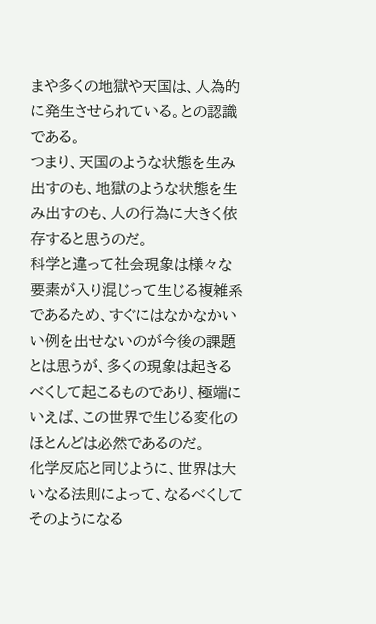まや多くの地獄や天国は、人為的に発生させられている。との認識である。
つまり、天国のような状態を生み出すのも、地獄のような状態を生み出すのも、人の行為に大きく依存すると思うのだ。
科学と違って社会現象は様々な要素が入り混じって生じる複雑系であるため、すぐにはなかなかいい例を出せないのが今後の課題とは思うが、多くの現象は起きるべくして起こるものであり、極端にいえば、この世界で生じる変化のほとんどは必然であるのだ。
化学反応と同じように、世界は大いなる法則によって、なるべくしてそのようになる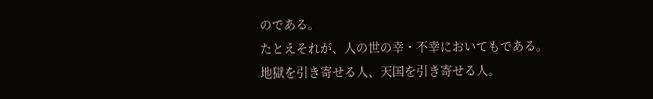のである。
たとえそれが、人の世の幸・不幸においてもである。
地獄を引き寄せる人、天国を引き寄せる人。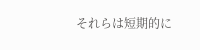それらは短期的に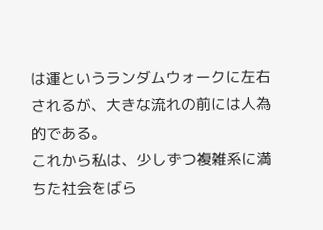は運というランダムウォークに左右されるが、大きな流れの前には人為的である。
これから私は、少しずつ複雑系に満ちた社会をばら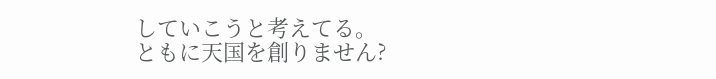していこうと考えてる。
ともに天国を創りません?